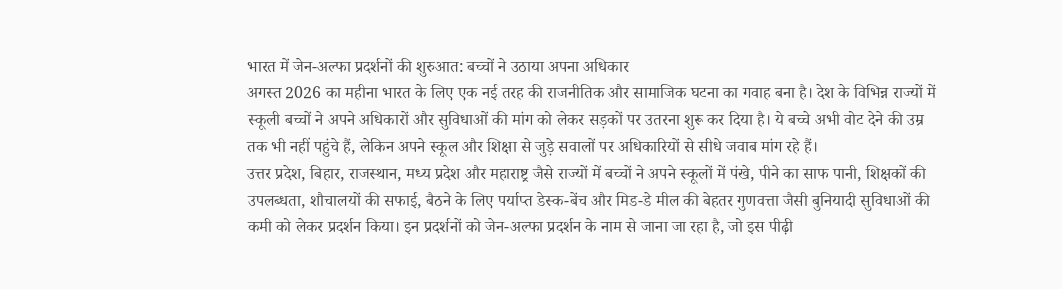भारत में जेन-अल्फा प्रदर्शनों की शुरुआत: बच्चों ने उठाया अपना अधिकार
अगस्त 2026 का महीना भारत के लिए एक नई तरह की राजनीतिक और सामाजिक घटना का गवाह बना है। देश के विभिन्न राज्यों में स्कूली बच्चों ने अपने अधिकारों और सुविधाओं की मांग को लेकर सड़कों पर उतरना शुरू कर दिया है। ये बच्चे अभी वोट देने की उम्र तक भी नहीं पहुंचे हैं, लेकिन अपने स्कूल और शिक्षा से जुड़े सवालों पर अधिकारियों से सीधे जवाब मांग रहे हैं।
उत्तर प्रदेश, बिहार, राजस्थान, मध्य प्रदेश और महाराष्ट्र जैसे राज्यों में बच्चों ने अपने स्कूलों में पंखे, पीने का साफ पानी, शिक्षकों की उपलब्धता, शौचालयों की सफाई, बैठने के लिए पर्याप्त डेस्क-बेंच और मिड-डे मील की बेहतर गुणवत्ता जैसी बुनियादी सुविधाओं की कमी को लेकर प्रदर्शन किया। इन प्रदर्शनों को जेन-अल्फा प्रदर्शन के नाम से जाना जा रहा है, जो इस पीढ़ी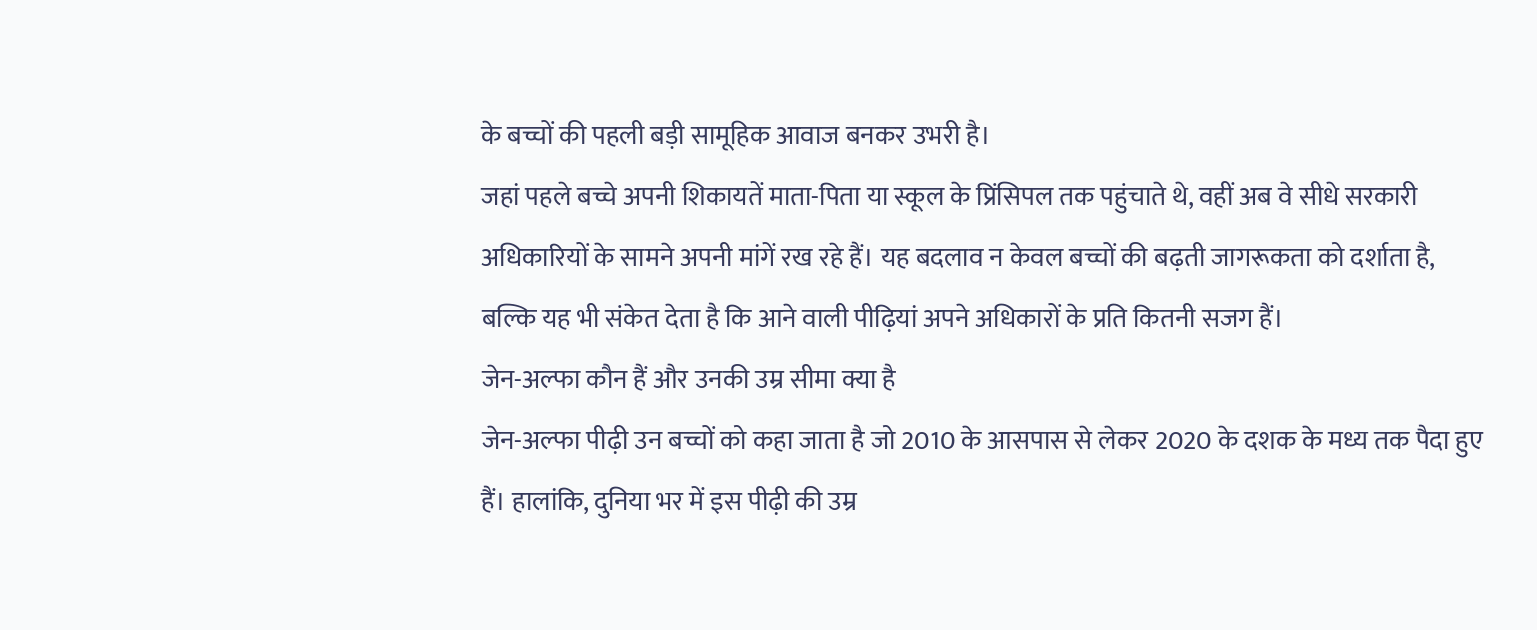के बच्चों की पहली बड़ी सामूहिक आवाज बनकर उभरी है।
जहां पहले बच्चे अपनी शिकायतें माता-पिता या स्कूल के प्रिंसिपल तक पहुंचाते थे, वहीं अब वे सीधे सरकारी अधिकारियों के सामने अपनी मांगें रख रहे हैं। यह बदलाव न केवल बच्चों की बढ़ती जागरूकता को दर्शाता है, बल्कि यह भी संकेत देता है कि आने वाली पीढ़ियां अपने अधिकारों के प्रति कितनी सजग हैं।
जेन-अल्फा कौन हैं और उनकी उम्र सीमा क्या है
जेन-अल्फा पीढ़ी उन बच्चों को कहा जाता है जो 2010 के आसपास से लेकर 2020 के दशक के मध्य तक पैदा हुए हैं। हालांकि, दुनिया भर में इस पीढ़ी की उम्र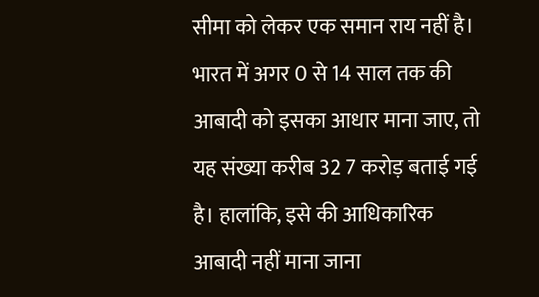सीमा को लेकर एक समान राय नहीं है। भारत में अगर 0 से 14 साल तक की आबादी को इसका आधार माना जाए, तो यह संख्या करीब 32 7 करोड़ बताई गई है। हालांकि, इसे की आधिकारिक आबादी नहीं माना जाना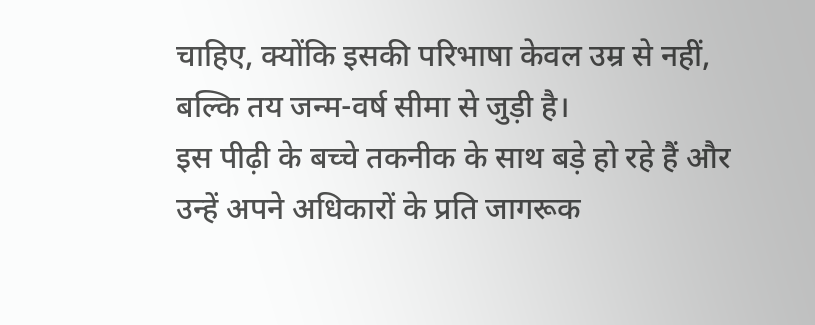चाहिए, क्योंकि इसकी परिभाषा केवल उम्र से नहीं, बल्कि तय जन्म-वर्ष सीमा से जुड़ी है।
इस पीढ़ी के बच्चे तकनीक के साथ बड़े हो रहे हैं और उन्हें अपने अधिकारों के प्रति जागरूक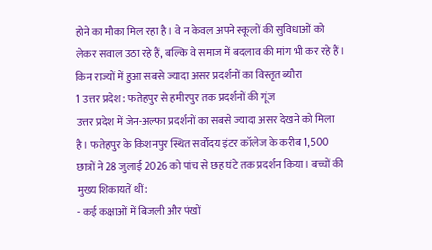होने का मौका मिल रहा है। वे न केवल अपने स्कूलों की सुविधाओं को लेकर सवाल उठा रहे हैं, बल्कि वे समाज में बदलाव की मांग भी कर रहे हैं।
किन राज्यों में हुआ सबसे ज्यादा असर प्रदर्शनों का विस्तृत ब्यौरा
1 उत्तर प्रदेश: फतेहपुर से हमीरपुर तक प्रदर्शनों की गूंज
उत्तर प्रदेश में जेन-अल्फा प्रदर्शनों का सबसे ज्यादा असर देखने को मिला है। फतेहपुर के किशनपुर स्थित सर्वोदय इंटर कॉलेज के करीब 1,500 छात्रों ने 28 जुलाई 2026 को पांच से छह घंटे तक प्रदर्शन किया। बच्चों की मुख्य शिकायतें थीं:
- कई कक्षाओं में बिजली और पंखों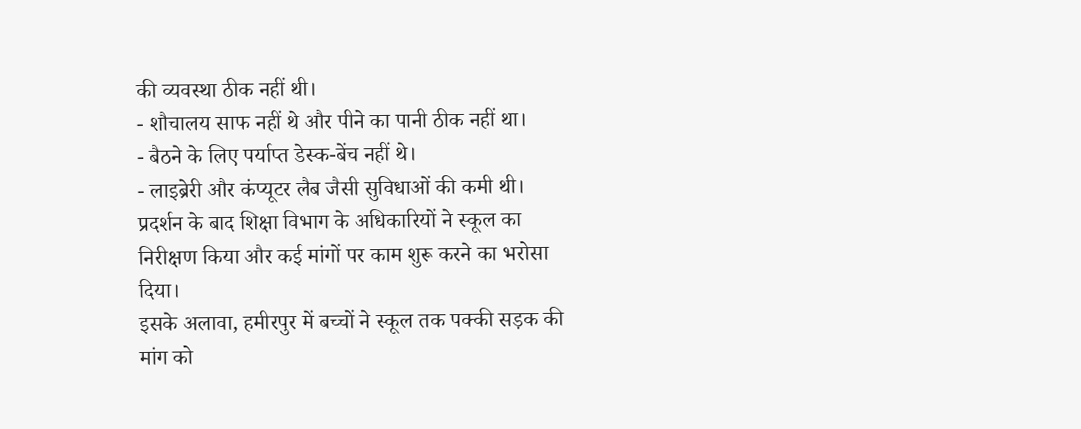की व्यवस्था ठीक नहीं थी।
- शौचालय साफ नहीं थे और पीने का पानी ठीक नहीं था।
- बैठने के लिए पर्याप्त डेस्क-बेंच नहीं थे।
- लाइब्रेरी और कंप्यूटर लैब जैसी सुविधाओं की कमी थी।
प्रदर्शन के बाद शिक्षा विभाग के अधिकारियों ने स्कूल का निरीक्षण किया और कई मांगों पर काम शुरू करने का भरोसा दिया।
इसके अलावा, हमीरपुर में बच्चों ने स्कूल तक पक्की सड़क की मांग को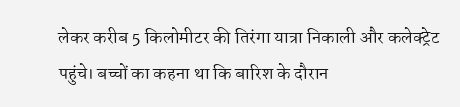लेकर करीब 5 किलोमीटर की तिरंगा यात्रा निकाली और कलेक्ट्रेट पहुंचे। बच्चों का कहना था कि बारिश के दौरान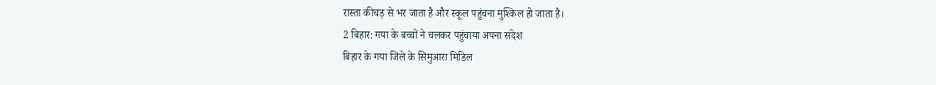रास्ता कीचड़ से भर जाता है और स्कूल पहुंचना मुश्किल हो जाता है।
2 बिहार: गया के बच्चों ने चलकर पहुंचाया अपना संदेश
बिहार के गया जिले के सिमुआरा मिडिल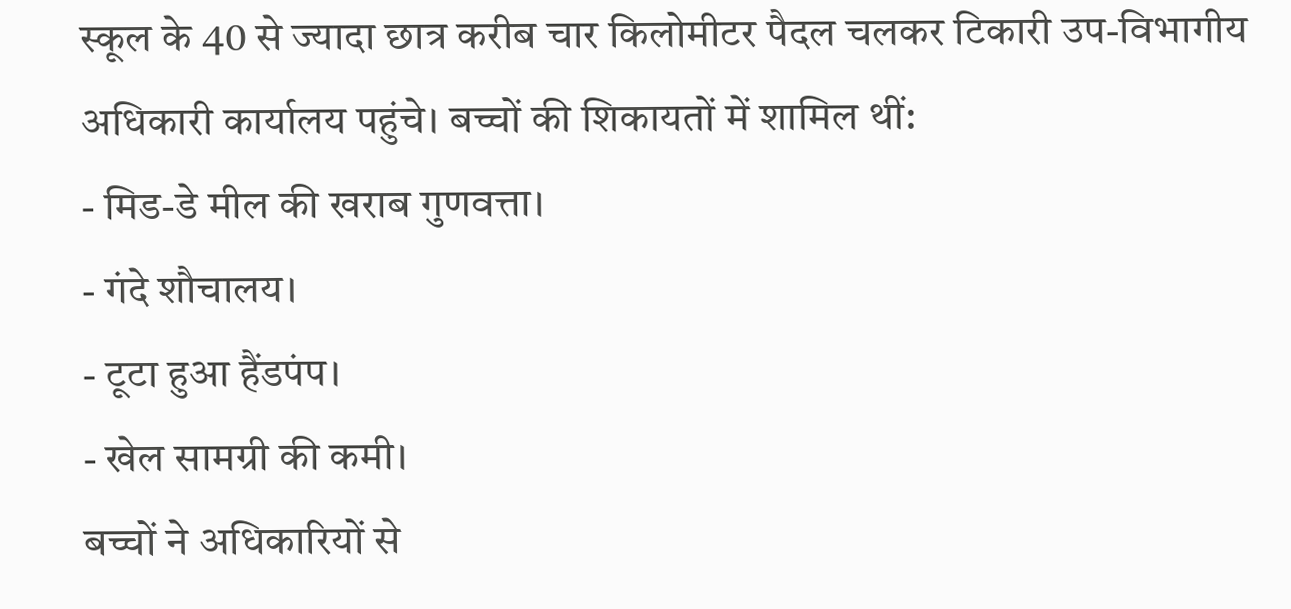स्कूल के 40 से ज्यादा छात्र करीब चार किलोमीटर पैदल चलकर टिकारी उप-विभागीय अधिकारी कार्यालय पहुंचे। बच्चों की शिकायतों में शामिल थीं:
- मिड-डे मील की खराब गुणवत्ता।
- गंदे शौचालय।
- टूटा हुआ हैंडपंप।
- खेल सामग्री की कमी।
बच्चों ने अधिकारियों से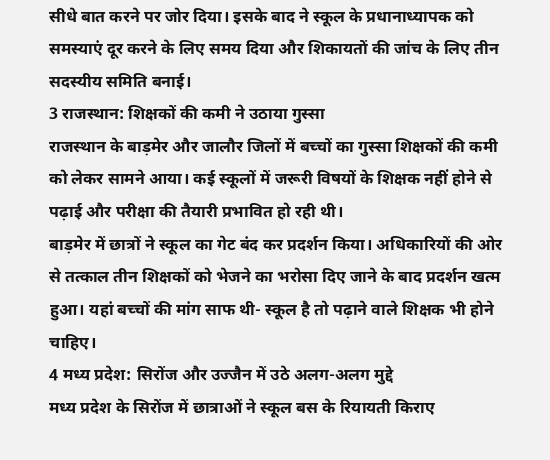सीधे बात करने पर जोर दिया। इसके बाद ने स्कूल के प्रधानाध्यापक को समस्याएं दूर करने के लिए समय दिया और शिकायतों की जांच के लिए तीन सदस्यीय समिति बनाई।
3 राजस्थान: शिक्षकों की कमी ने उठाया गुस्सा
राजस्थान के बाड़मेर और जालौर जिलों में बच्चों का गुस्सा शिक्षकों की कमी को लेकर सामने आया। कई स्कूलों में जरूरी विषयों के शिक्षक नहीं होने से पढ़ाई और परीक्षा की तैयारी प्रभावित हो रही थी।
बाड़मेर में छात्रों ने स्कूल का गेट बंद कर प्रदर्शन किया। अधिकारियों की ओर से तत्काल तीन शिक्षकों को भेजने का भरोसा दिए जाने के बाद प्रदर्शन खत्म हुआ। यहां बच्चों की मांग साफ थी- स्कूल है तो पढ़ाने वाले शिक्षक भी होने चाहिए।
4 मध्य प्रदेश: सिरोंज और उज्जैन में उठे अलग-अलग मुद्दे
मध्य प्रदेश के सिरोंज में छात्राओं ने स्कूल बस के रियायती किराए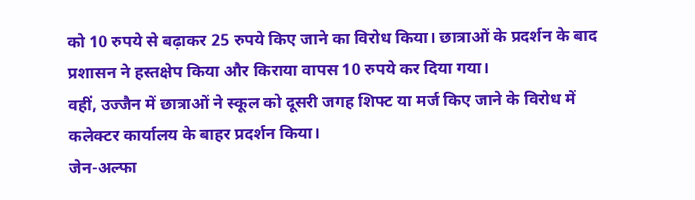को 10 रुपये से बढ़ाकर 25 रुपये किए जाने का विरोध किया। छात्राओं के प्रदर्शन के बाद प्रशासन ने हस्तक्षेप किया और किराया वापस 10 रुपये कर दिया गया।
वहीं, उज्जैन में छात्राओं ने स्कूल को दूसरी जगह शिफ्ट या मर्ज किए जाने के विरोध में कलेक्टर कार्यालय के बाहर प्रदर्शन किया।
जेन-अल्फा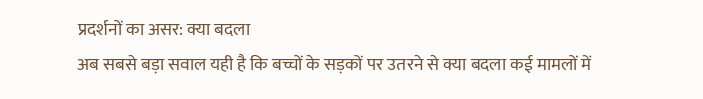प्रदर्शनों का असर: क्या बदला
अब सबसे बड़ा सवाल यही है कि बच्चों के सड़कों पर उतरने से क्या बदला कई मामलों में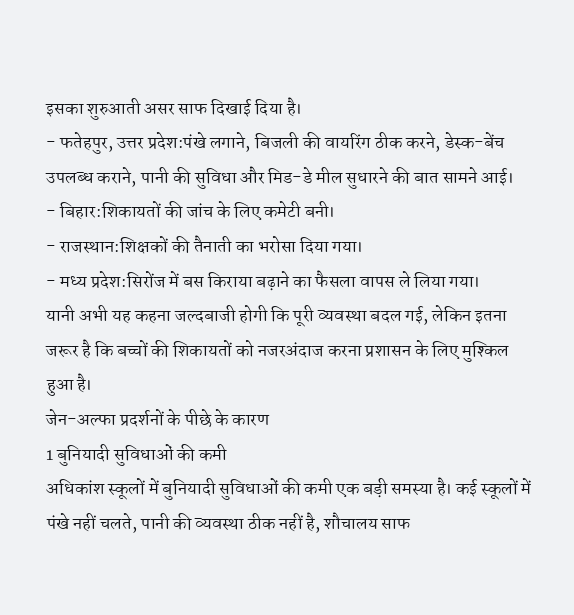इसका शुरुआती असर साफ दिखाई दिया है।
- फतेहपुर, उत्तर प्रदेश:पंखे लगाने, बिजली की वायरिंग ठीक करने, डेस्क-बेंच उपलब्ध कराने, पानी की सुविधा और मिड-डे मील सुधारने की बात सामने आई।
- बिहार:शिकायतों की जांच के लिए कमेटी बनी।
- राजस्थान:शिक्षकों की तैनाती का भरोसा दिया गया।
- मध्य प्रदेश:सिरोंज में बस किराया बढ़ाने का फैसला वापस ले लिया गया।
यानी अभी यह कहना जल्दबाजी होगी कि पूरी व्यवस्था बदल गई, लेकिन इतना जरूर है कि बच्चों की शिकायतों को नजरअंदाज करना प्रशासन के लिए मुश्किल हुआ है।
जेन-अल्फा प्रदर्शनों के पीछे के कारण
1 बुनियादी सुविधाओं की कमी
अधिकांश स्कूलों में बुनियादी सुविधाओं की कमी एक बड़ी समस्या है। कई स्कूलों में पंखे नहीं चलते, पानी की व्यवस्था ठीक नहीं है, शौचालय साफ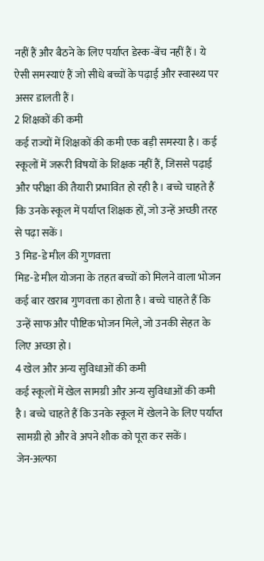नहीं हैं और बैठने के लिए पर्याप्त डेस्क-बेंच नहीं हैं। ये ऐसी समस्याएं हैं जो सीधे बच्चों के पढ़ाई और स्वास्थ्य पर असर डालती हैं।
2 शिक्षकों की कमी
कई राज्यों में शिक्षकों की कमी एक बड़ी समस्या है। कई स्कूलों में जरूरी विषयों के शिक्षक नहीं हैं, जिससे पढ़ाई और परीक्षा की तैयारी प्रभावित हो रही है। बच्चे चाहते हैं कि उनके स्कूल में पर्याप्त शिक्षक हों, जो उन्हें अच्छी तरह से पढ़ा सकें।
3 मिड-डे मील की गुणवत्ता
मिड-डे मील योजना के तहत बच्चों को मिलने वाला भोजन कई बार खराब गुणवत्ता का होता है। बच्चे चाहते हैं कि उन्हें साफ और पौष्टिक भोजन मिले, जो उनकी सेहत के लिए अच्छा हो।
4 खेल और अन्य सुविधाओं की कमी
कई स्कूलों में खेल सामग्री और अन्य सुविधाओं की कमी है। बच्चे चाहते हैं कि उनके स्कूल में खेलने के लिए पर्याप्त सामग्री हो और वे अपने शौक को पूरा कर सकें।
जेन-अल्फा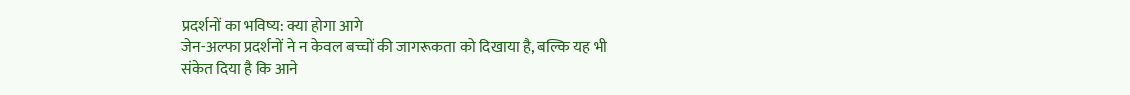प्रदर्शनों का भविष्य: क्या होगा आगे
जेन-अल्फा प्रदर्शनों ने न केवल बच्चों की जागरूकता को दिखाया है, बल्कि यह भी संकेत दिया है कि आने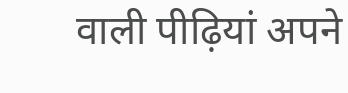वाली पीढ़ियां अपने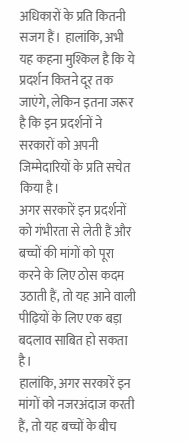अधिकारों के प्रति कितनी सजग हैं। हालांकि, अभी यह कहना मुश्किल है कि ये प्रदर्शन कितने दूर तक जाएंगे, लेकिन इतना जरूर है कि इन प्रदर्शनों ने सरकारों को अपनी जिम्मेदारियों के प्रति सचेत किया है।
अगर सरकारें इन प्रदर्शनों को गंभीरता से लेती हैं और बच्चों की मांगों को पूरा करने के लिए ठोस कदम उठाती हैं, तो यह आने वाली पीढ़ियों के लिए एक बड़ा बदलाव साबित हो सकता है।
हालांकि, अगर सरकारें इन मांगों को नजरअंदाज करती हैं, तो यह बच्चों के बीच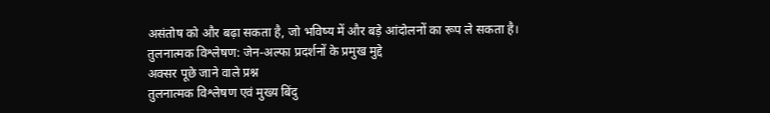असंतोष को और बढ़ा सकता है, जो भविष्य में और बड़े आंदोलनों का रूप ले सकता है।
तुलनात्मक विश्लेषण: जेन-अल्फा प्रदर्शनों के प्रमुख मुद्दे
अक्सर पूछे जाने वाले प्रश्न
तुलनात्मक विश्लेषण एवं मुख्य बिंदु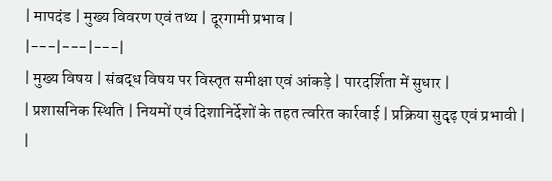| मापदंड | मुख्य विवरण एवं तथ्य | दूरगामी प्रभाव |
|---|---|---|
| मुख्य विषय | संबद्ध विषय पर विस्तृत समीक्षा एवं आंकड़े | पारदर्शिता में सुधार |
| प्रशासनिक स्थिति | नियमों एवं दिशानिर्देशों के तहत त्वरित कार्रवाई | प्रक्रिया सुदृढ़ एवं प्रभावी |
|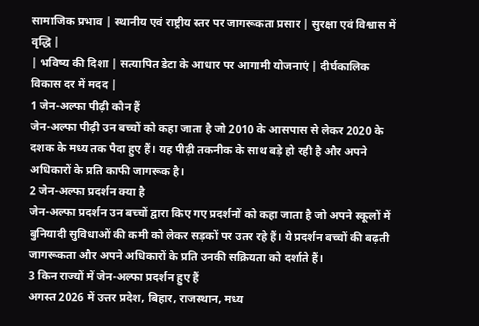सामाजिक प्रभाव | स्थानीय एवं राष्ट्रीय स्तर पर जागरूकता प्रसार | सुरक्षा एवं विश्वास में वृद्धि |
| भविष्य की दिशा | सत्यापित डेटा के आधार पर आगामी योजनाएं | दीर्घकालिक विकास दर में मदद |
1 जेन-अल्फा पीढ़ी कौन हैं
जेन-अल्फा पीढ़ी उन बच्चों को कहा जाता है जो 2010 के आसपास से लेकर 2020 के दशक के मध्य तक पैदा हुए हैं। यह पीढ़ी तकनीक के साथ बड़े हो रही है और अपने अधिकारों के प्रति काफी जागरूक है।
2 जेन-अल्फा प्रदर्शन क्या है
जेन-अल्फा प्रदर्शन उन बच्चों द्वारा किए गए प्रदर्शनों को कहा जाता है जो अपने स्कूलों में बुनियादी सुविधाओं की कमी को लेकर सड़कों पर उतर रहे हैं। ये प्रदर्शन बच्चों की बढ़ती जागरूकता और अपने अधिकारों के प्रति उनकी सक्रियता को दर्शाते हैं।
3 किन राज्यों में जेन-अल्फा प्रदर्शन हुए हैं
अगस्त 2026 में उत्तर प्रदेश, बिहार, राजस्थान, मध्य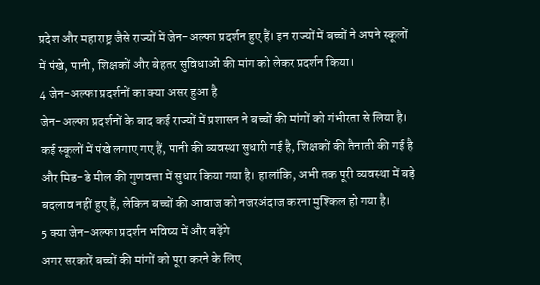प्रदेश और महाराष्ट्र जैसे राज्यों में जेन-अल्फा प्रदर्शन हुए हैं। इन राज्यों में बच्चों ने अपने स्कूलों में पंखे, पानी, शिक्षकों और बेहतर सुविधाओं की मांग को लेकर प्रदर्शन किया।
4 जेन-अल्फा प्रदर्शनों का क्या असर हुआ है
जेन-अल्फा प्रदर्शनों के बाद कई राज्यों में प्रशासन ने बच्चों की मांगों को गंभीरता से लिया है। कई स्कूलों में पंखे लगाए गए हैं, पानी की व्यवस्था सुधारी गई है, शिक्षकों की तैनाती की गई है और मिड-डे मील की गुणवत्ता में सुधार किया गया है। हालांकि, अभी तक पूरी व्यवस्था में बड़े बदलाव नहीं हुए हैं, लेकिन बच्चों की आवाज को नजरअंदाज करना मुश्किल हो गया है।
5 क्या जेन-अल्फा प्रदर्शन भविष्य में और बढ़ेंगे
अगर सरकारें बच्चों की मांगों को पूरा करने के लिए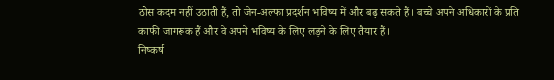ठोस कदम नहीं उठाती हैं, तो जेन-अल्फा प्रदर्शन भविष्य में और बढ़ सकते हैं। बच्चे अपने अधिकारों के प्रति काफी जागरूक हैं और वे अपने भविष्य के लिए लड़ने के लिए तैयार हैं।
निष्कर्ष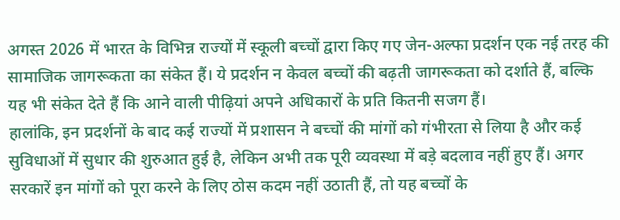अगस्त 2026 में भारत के विभिन्न राज्यों में स्कूली बच्चों द्वारा किए गए जेन-अल्फा प्रदर्शन एक नई तरह की सामाजिक जागरूकता का संकेत हैं। ये प्रदर्शन न केवल बच्चों की बढ़ती जागरूकता को दर्शाते हैं, बल्कि यह भी संकेत देते हैं कि आने वाली पीढ़ियां अपने अधिकारों के प्रति कितनी सजग हैं।
हालांकि, इन प्रदर्शनों के बाद कई राज्यों में प्रशासन ने बच्चों की मांगों को गंभीरता से लिया है और कई सुविधाओं में सुधार की शुरुआत हुई है, लेकिन अभी तक पूरी व्यवस्था में बड़े बदलाव नहीं हुए हैं। अगर सरकारें इन मांगों को पूरा करने के लिए ठोस कदम नहीं उठाती हैं, तो यह बच्चों के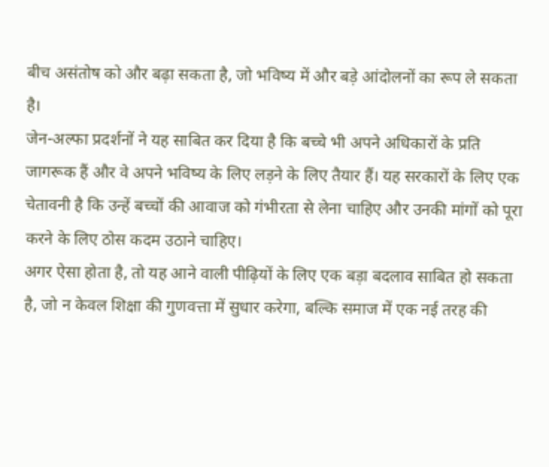बीच असंतोष को और बढ़ा सकता है, जो भविष्य में और बड़े आंदोलनों का रूप ले सकता है।
जेन-अल्फा प्रदर्शनों ने यह साबित कर दिया है कि बच्चे भी अपने अधिकारों के प्रति जागरूक हैं और वे अपने भविष्य के लिए लड़ने के लिए तैयार हैं। यह सरकारों के लिए एक चेतावनी है कि उन्हें बच्चों की आवाज को गंभीरता से लेना चाहिए और उनकी मांगों को पूरा करने के लिए ठोस कदम उठाने चाहिए।
अगर ऐसा होता है, तो यह आने वाली पीढ़ियों के लिए एक बड़ा बदलाव साबित हो सकता है, जो न केवल शिक्षा की गुणवत्ता में सुधार करेगा, बल्कि समाज में एक नई तरह की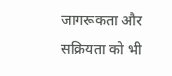जागरूकता और सक्रियता को भी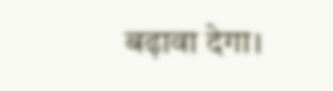बढ़ावा देगा।